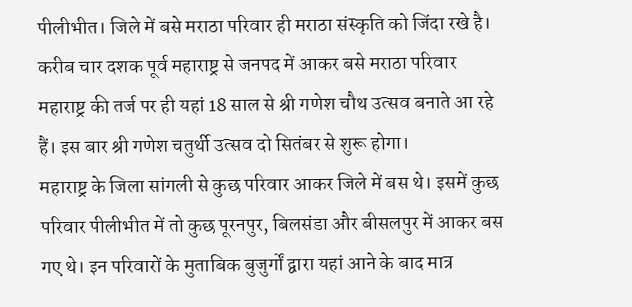पीलीभीत। जिले में बसे मराठा परिवार ही मराठा संस्कृति को जिंदा रखे है। करीब चार दशक पूर्व महाराष्ट्र से जनपद में आकर बसे मराठा परिवार महाराष्ट्र की तर्ज पर ही यहां 18 साल से श्री गणेश चौथ उत्सव बनाते आ रहे हैं। इस बार श्री गणेश चतुर्थी उत्सव दो सितंबर से शुरू होगा।
महाराष्ट्र के जिला सांगली से कुछ परिवार आकर जिले में बस थे। इसमें कुछ परिवार पीलीभीत में तो कुछ पूरनपुर, बिलसंडा और बीसलपुर में आकर बस गए थे। इन परिवारों के मुताबिक बुजुर्गों द्वारा यहां आने के बाद मात्र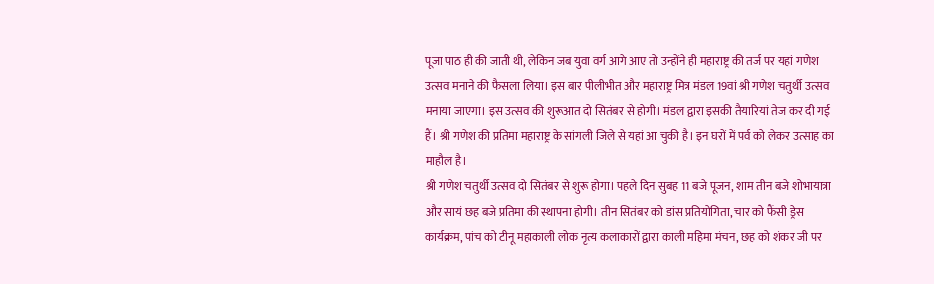पूजा पाठ ही की जाती थी, लेकिन जब युवा वर्ग आगे आए तो उन्होंने ही महाराष्ट्र की तर्ज पर यहां गणेश उत्सव मनाने की फैसला लिया। इस बार पीलीभीत और महाराष्ट्र मित्र मंडल 19वां श्री गणेश चतुर्थी उत्सव मनाया जाएगा। इस उत्सव की शुरूआत दो सितंबर से होगी। मंडल द्वारा इसकी तैयारियां तेज कर दी गई हैं। श्री गणेश की प्रतिमा महाराष्ट्र के सांगली जिले से यहां आ चुकी है। इन घरों में पर्व को लेकर उत्साह का माहौल है।
श्री गणेश चतुर्थी उत्सव दो सितंबर से शुरू होगा। पहले दिन सुबह 11 बजे पूजन, शाम तीन बजे शोभायात्रा और सायं छह बजे प्रतिमा की स्थापना होगी। तीन सितंबर को डांस प्रतियोगिता, चार को फैंसी ड्रेस कार्यक्रम, पांच को टीनू महाकाली लोक नृत्य कलाकारों द्वारा काली महिमा मंचन, छह को शंकर जी पर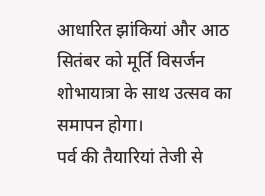आधारित झांकियां और आठ सितंबर को मूर्ति विसर्जन शोभायात्रा के साथ उत्सव का समापन होगा।
पर्व की तैयारियां तेजी से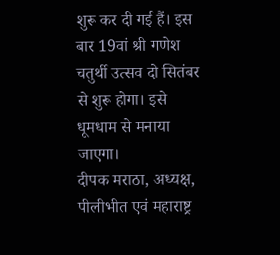शुरू कर दी गई हैं। इस बार 19वां श्री गणेश चतुर्थी उत्सव दो सितंबर से शुरू होगा। इसे धूमधाम से मनाया जाएगा।
दीपक मराठा, अध्यक्ष, पीलीभीत एवं महाराष्ट्र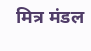मित्र मंडल